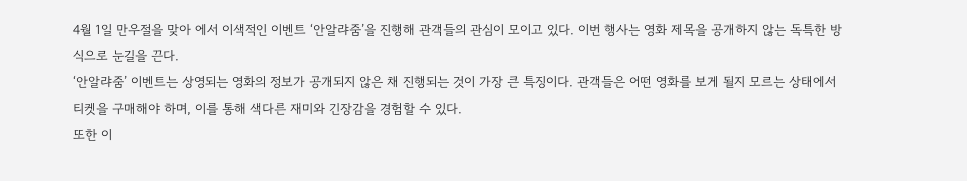4월 1일 만우절을 맞아 에서 이색적인 이벤트 ‘안알랴줌’을 진행해 관객들의 관심이 모이고 있다. 이번 행사는 영화 제목을 공개하지 않는 독특한 방식으로 눈길을 끈다.
‘안알랴줌’ 이벤트는 상영되는 영화의 정보가 공개되지 않은 채 진행되는 것이 가장 큰 특징이다. 관객들은 어떤 영화를 보게 될지 모르는 상태에서 티켓을 구매해야 하며, 이를 통해 색다른 재미와 긴장감을 경험할 수 있다.
또한 이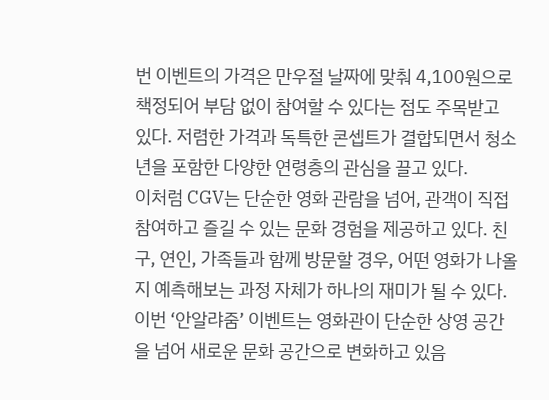번 이벤트의 가격은 만우절 날짜에 맞춰 4,100원으로 책정되어 부담 없이 참여할 수 있다는 점도 주목받고 있다. 저렴한 가격과 독특한 콘셉트가 결합되면서 청소년을 포함한 다양한 연령층의 관심을 끌고 있다.
이처럼 CGV는 단순한 영화 관람을 넘어, 관객이 직접 참여하고 즐길 수 있는 문화 경험을 제공하고 있다. 친구, 연인, 가족들과 함께 방문할 경우, 어떤 영화가 나올지 예측해보는 과정 자체가 하나의 재미가 될 수 있다.
이번 ‘안알랴줌’ 이벤트는 영화관이 단순한 상영 공간을 넘어 새로운 문화 공간으로 변화하고 있음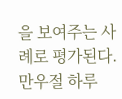을 보여주는 사례로 평가된다. 만우절 하루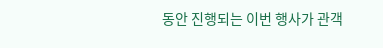동안 진행되는 이번 행사가 관객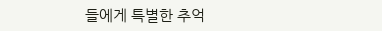들에게 특별한 추억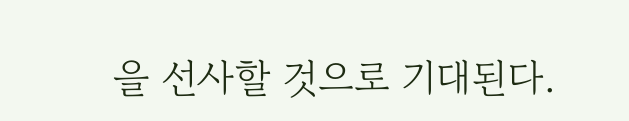을 선사할 것으로 기대된다.